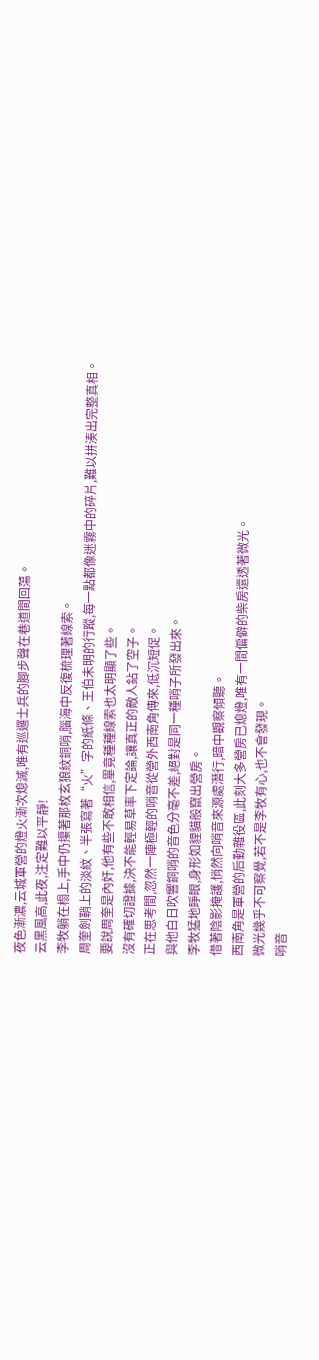夜色漸濃,云城軍營的燈火漸次熄滅,唯有巡邏士兵的腳步聲在巷道間回蕩。
云黑風高,此夜,注定難以平靜!
李牧躺在榻上,手中仍攥著那枚玄狼紋銅哨,腦海中反復梳理著線索。
周奎劍鞘上的淡紋、半張寫著“火”字的紙條、王伯未明的行蹤,每一點都像迷霧中的碎片,難以拼湊出完整真相。
要說周奎是內奸,他有些不敢相信,畢竟種種線索也太明顯了些。
沒有確切證據,決不能輕易草率下定論,讓真正的敵人鉆了空子。
正在思考間,忽然一陣極輕的哨音從營外西南角傳來,低沉短促。
與他白日吹響銅哨的音色分毫不差,絕對是同一種哨子所發出來。
李牧猛地睜眼,身形如貍貓般竄出營房。
借著陰影掩護,悄然向哨音來源處潛行,暗中觀察傾聽。
西南角是軍營的后勤雜役區,此刻大多營房已熄燈,唯有一間偏僻的柴房還透著微光。
微光幾乎不可察覺,若不是李牧有心,也不會發現。
哨音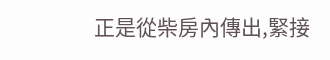正是從柴房內傳出,緊接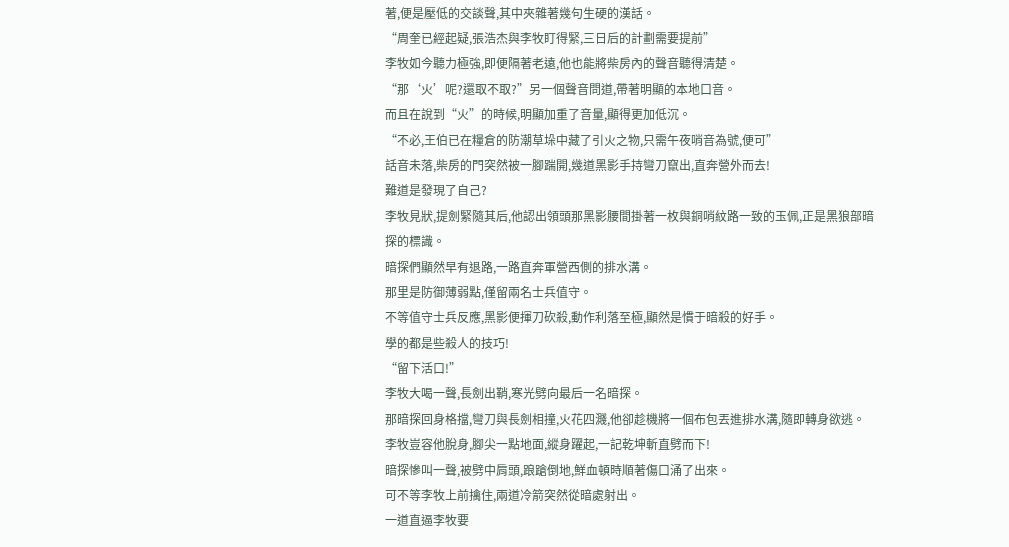著,便是壓低的交談聲,其中夾雜著幾句生硬的漢話。
“周奎已經起疑,張浩杰與李牧盯得緊,三日后的計劃需要提前”
李牧如今聽力極強,即便隔著老遠,他也能將柴房內的聲音聽得清楚。
“那‘火’呢?還取不取?”另一個聲音問道,帶著明顯的本地口音。
而且在說到“火”的時候,明顯加重了音量,顯得更加低沉。
“不必,王伯已在糧倉的防潮草垛中藏了引火之物,只需午夜哨音為號,便可”
話音未落,柴房的門突然被一腳踹開,幾道黑影手持彎刀竄出,直奔營外而去!
難道是發現了自己?
李牧見狀,提劍緊隨其后,他認出領頭那黑影腰間掛著一枚與銅哨紋路一致的玉佩,正是黑狼部暗探的標識。
暗探們顯然早有退路,一路直奔軍營西側的排水溝。
那里是防御薄弱點,僅留兩名士兵值守。
不等值守士兵反應,黑影便揮刀砍殺,動作利落至極,顯然是慣于暗殺的好手。
學的都是些殺人的技巧!
“留下活口!”
李牧大喝一聲,長劍出鞘,寒光劈向最后一名暗探。
那暗探回身格擋,彎刀與長劍相撞,火花四濺,他卻趁機將一個布包丟進排水溝,隨即轉身欲逃。
李牧豈容他脫身,腳尖一點地面,縱身躍起,一記乾坤斬直劈而下!
暗探慘叫一聲,被劈中肩頭,踉蹌倒地,鮮血頓時順著傷口涌了出來。
可不等李牧上前擒住,兩道冷箭突然從暗處射出。
一道直逼李牧要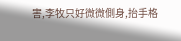害,李牧只好微微側身,抬手格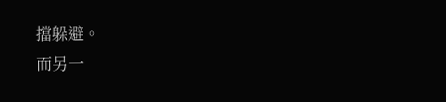擋躲避。
而另一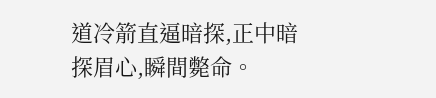道冷箭直逼暗探,正中暗探眉心,瞬間斃命。